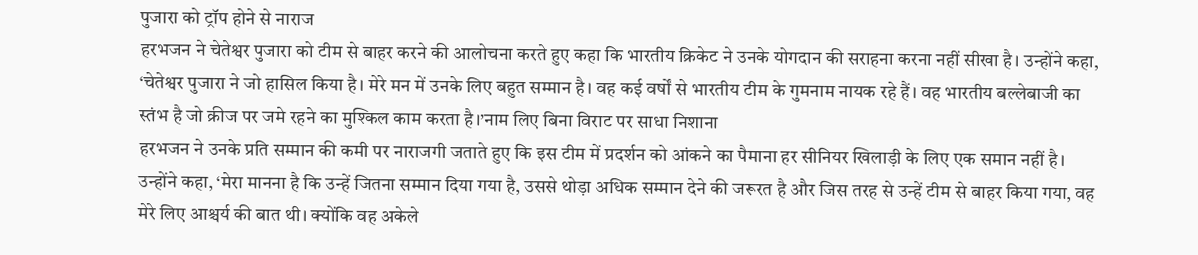पुजारा को ट्रॉप होने से नाराज
हरभजन ने चेतेश्वर पुजारा को टीम से बाहर करने की आलोचना करते हुए कहा कि भारतीय क्रिकेट ने उनके योगदान की सराहना करना नहीं सीखा है। उन्होंने कहा, ‘चेतेश्वर पुजारा ने जो हासिल किया है। मेरे मन में उनके लिए बहुत सम्मान है। वह कई वर्षों से भारतीय टीम के गुमनाम नायक रहे हैं। वह भारतीय बल्लेबाजी का स्तंभ है जो क्रीज पर जमे रहने का मुश्किल काम करता है।’नाम लिए बिना विराट पर साधा निशाना
हरभजन ने उनके प्रति सम्मान की कमी पर नाराजगी जताते हुए कि इस टीम में प्रदर्शन को आंकने का पैमाना हर सीनियर खिलाड़ी के लिए एक समान नहीं है। उन्होंने कहा, ‘मेरा मानना है कि उन्हें जितना सम्मान दिया गया है, उससे थोड़ा अधिक सम्मान देने की जरूरत है और जिस तरह से उन्हें टीम से बाहर किया गया, वह मेरे लिए आश्चर्य की बात थी। क्योंकि वह अकेले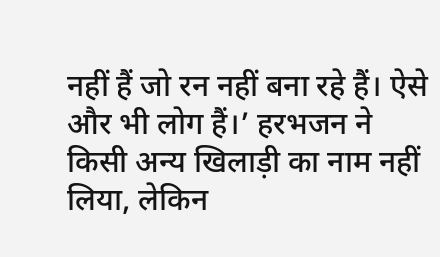नहीं हैं जो रन नहीं बना रहे हैं। ऐसे और भी लोग हैं।’ हरभजन ने किसी अन्य खिलाड़ी का नाम नहीं लिया, लेकिन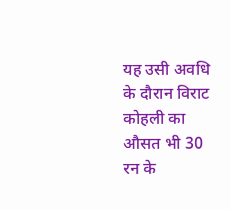यह उसी अवधि के दौरान विराट कोहली का औसत भी 30 रन के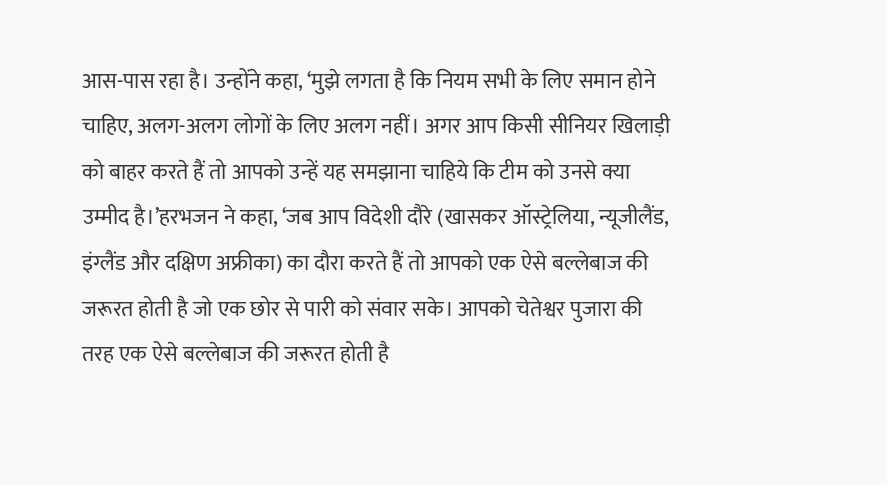आस-पास रहा है। उन्होंने कहा, ‘मुझे लगता है कि नियम सभी के लिए समान होने चाहिए, अलग-अलग लोगों के लिए अलग नहीं। अगर आप किसी सीनियर खिलाड़ी को बाहर करते हैं तो आपको उन्हें यह समझाना चाहिये कि टीम को उनसे क्या उम्मीद है।’हरभजन ने कहा, ‘जब आप विदेशी दौरे (खासकर ऑस्ट्रेलिया, न्यूजीलैंड, इंग्लैंड और दक्षिण अफ्रीका) का दौरा करते हैं तो आपको एक ऐसे बल्लेबाज की जरूरत होती है जो एक छोर से पारी को संवार सके। आपको चेतेश्वर पुजारा की तरह एक ऐसे बल्लेबाज की जरूरत होती है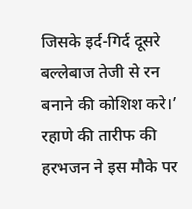जिसके इर्द-गिर्द दूसरे बल्लेबाज तेजी से रन बनाने की कोशिश करे।’
रहाणे की तारीफ की
हरभजन ने इस मौके पर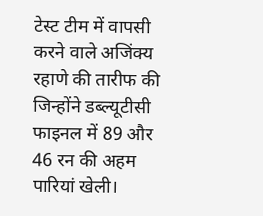टेस्ट टीम में वापसी करने वाले अजिंक्य रहाणे की तारीफ की जिन्होंने डब्ल्यूटीसी फाइनल में 89 और 46 रन की अहम पारियां खेली।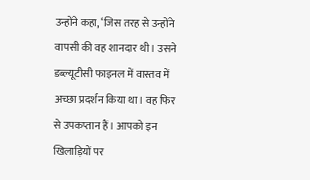उन्होंने कहा, ‘जिस तरह से उन्होंने वापसी की वह शानदार थी। उसने डब्ल्यूटीसी फाइनल में वास्तव में अच्छा प्रदर्शन किया था। वह फिर से उपकप्तान हैं। आपको इन खिलाड़ियों पर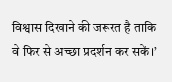विश्वास दिखाने की जरूरत है ताकि वे फिर से अच्छा प्रदर्शन कर सकें।’